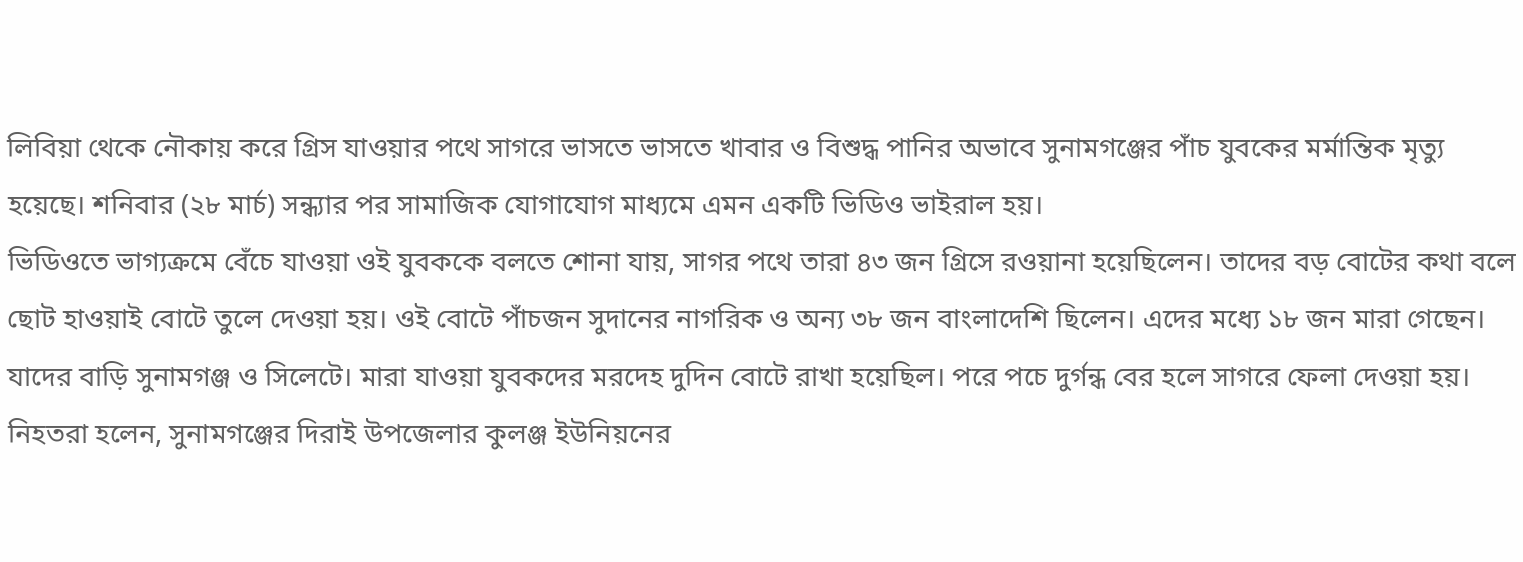লিবিয়া থেকে নৌকায় করে গ্রিস যাওয়ার পথে সাগরে ভাসতে ভাসতে খাবার ও বিশুদ্ধ পানির অভাবে সুনামগঞ্জের পাঁচ যুবকের মর্মান্তিক মৃত্যু হয়েছে। শনিবার (২৮ মার্চ) সন্ধ্যার পর সামাজিক যোগাযোগ মাধ্যমে এমন একটি ভিডিও ভাইরাল হয়।
ভিডিওতে ভাগ্যক্রমে বেঁচে যাওয়া ওই যুবককে বলতে শোনা যায়, সাগর পথে তারা ৪৩ জন গ্রিসে রওয়ানা হয়েছিলেন। তাদের বড় বোটের কথা বলে ছোট হাওয়াই বোটে তুলে দেওয়া হয়। ওই বোটে পাঁচজন সুদানের নাগরিক ও অন্য ৩৮ জন বাংলাদেশি ছিলেন। এদের মধ্যে ১৮ জন মারা গেছেন। যাদের বাড়ি সুনামগঞ্জ ও সিলেটে। মারা যাওয়া যুবকদের মরদেহ দুদিন বোটে রাখা হয়েছিল। পরে পচে দুর্গন্ধ বের হলে সাগরে ফেলা দেওয়া হয়।
নিহতরা হলেন, সুনামগঞ্জের দিরাই উপজেলার কুলঞ্জ ইউনিয়নের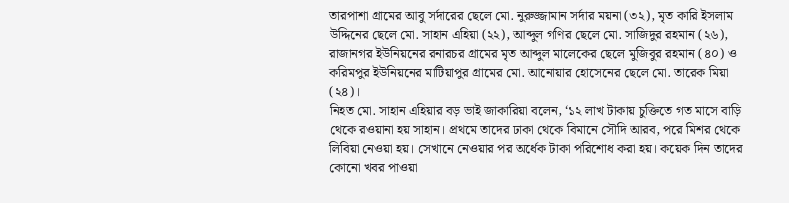তারপাশা গ্রামের আবু সর্দারের ছেলে মো. নুরুজ্জামান সর্দার ময়না (৩২), মৃত কারি ইসলাম উদ্দিনের ছেলে মো. সাহান এহিয়া (২২), আব্দুল গণির ছেলে মো. সাজিদুর রহমান (২৬), রাজানগর ইউনিয়নের রনারচর গ্রামের মৃত আব্দুল মালেকের ছেলে মুজিবুর রহমান (৪০) ও করিমপুর ইউনিয়নের মাটিয়াপুর গ্রামের মো. আনোয়ার হোসেনের ছেলে মো. তারেক মিয়া (২৪)।
নিহত মো. সাহান এহিয়ার বড় ভাই জাকারিয়া বলেন, ‘১২ লাখ টাকায় চুক্তিতে গত মাসে বাড়ি থেকে রওয়ানা হয় সাহান। প্রথমে তাদের ঢাকা থেকে বিমানে সৌদি আরব, পরে মিশর থেকে লিবিয়া নেওয়া হয়। সেখানে নেওয়ার পর অর্ধেক টাকা পরিশোধ করা হয়। কয়েক দিন তাদের কোনো খবর পাওয়া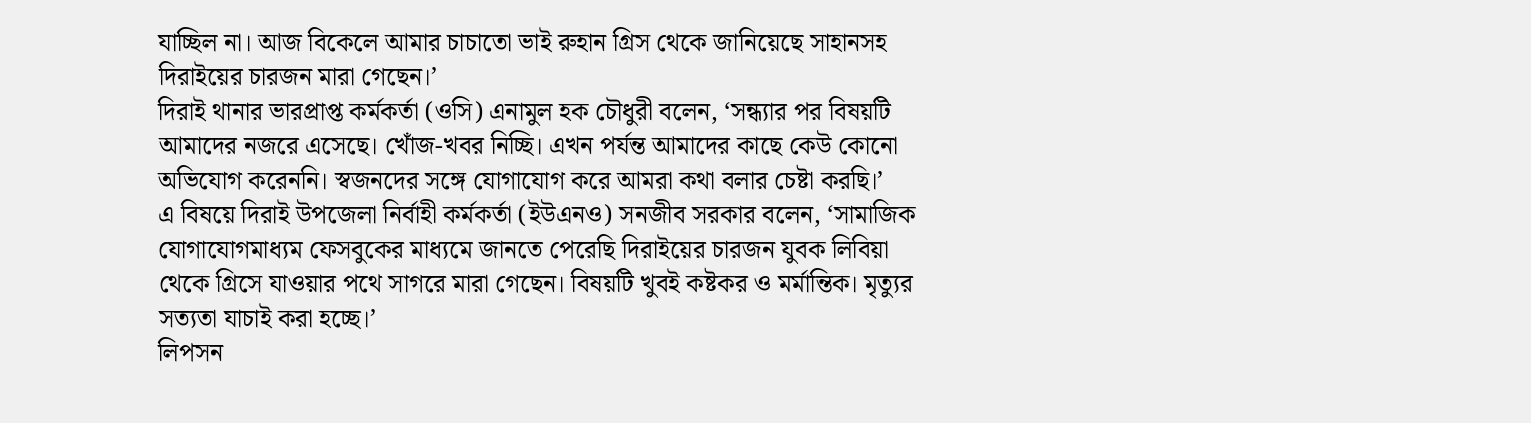যাচ্ছিল না। আজ বিকেলে আমার চাচাতো ভাই রুহান গ্রিস থেকে জানিয়েছে সাহানসহ দিরাইয়ের চারজন মারা গেছেন।’
দিরাই থানার ভারপ্রাপ্ত কর্মকর্তা (ওসি) এনামুল হক চৌধুরী বলেন, ‘সন্ধ্যার পর বিষয়টি আমাদের নজরে এসেছে। খোঁজ-খবর নিচ্ছি। এখন পর্যন্ত আমাদের কাছে কেউ কোনো অভিযোগ করেননি। স্বজনদের সঙ্গে যোগাযোগ করে আমরা কথা বলার চেষ্টা করছি।’
এ বিষয়ে দিরাই উপজেলা নির্বাহী কর্মকর্তা (ইউএনও) সনজীব সরকার বলেন, ‘সামাজিক যোগাযোগমাধ্যম ফেসবুকের মাধ্যমে জানতে পেরেছি দিরাইয়ের চারজন যুবক লিবিয়া থেকে গ্রিসে যাওয়ার পথে সাগরে মারা গেছেন। বিষয়টি খুবই কষ্টকর ও মর্মান্তিক। মৃত্যুর সত্যতা যাচাই করা হচ্ছে।’
লিপসন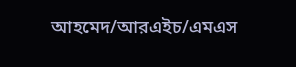আহমেদ/আরএইচ/এমএস